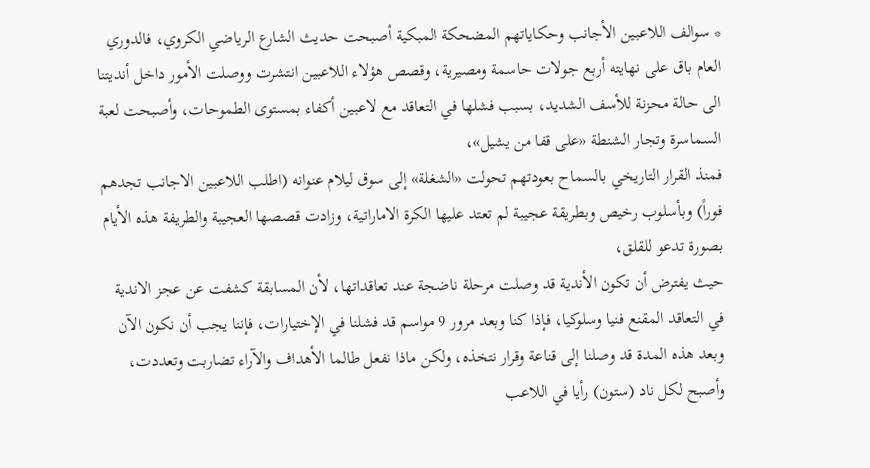* سوالف اللاعبين الأجانب وحكاياتهم المضحكة المبكية أصبحت حديث الشارع الرياضي الكروي، فالدوري العام باق على نهايته أربع جولات حاسمة ومصيرية، وقصص هؤلاء اللاعبين انتشرت ووصلت الأمور داخل أنديتنا الى حالة محزنة للأسف الشديد، بسبب فشلها في التعاقد مع لاعبين أكفاء بمستوى الطموحات، وأصبحت لعبة السماسرة وتجار الشنطة «على قفا من يشيل»،
فمنذ القرار التاريخي بالسماح بعودتهم تحولت «الشغلة» إلى سوق ليلام عنوانه (اطلب اللاعبين الاجانب تجدهم فوراً) وبأسلوب رخيص وبطريقة عجيبة لم تعتد عليها الكرة الاماراتية، وزادت قصصها العجيبة والطريفة هذه الأيام بصورة تدعو للقلق،
حيث يفترض أن تكون الأندية قد وصلت مرحلة ناضجة عند تعاقداتها، لأن المسابقة كشفت عن عجز الاندية في التعاقد المقنع فنيا وسلوكيا، فإذا كنا وبعد مرور 9 مواسم قد فشلنا في الإختيارات، فإننا يجب أن نكون الآن وبعد هذه المدة قد وصلنا إلى قناعة وقرار نتخذه، ولكن ماذا نفعل طالما الأهداف والآراء تضاربت وتعددت،
وأصبح لكل ناد (ستون) رأيا في اللاعب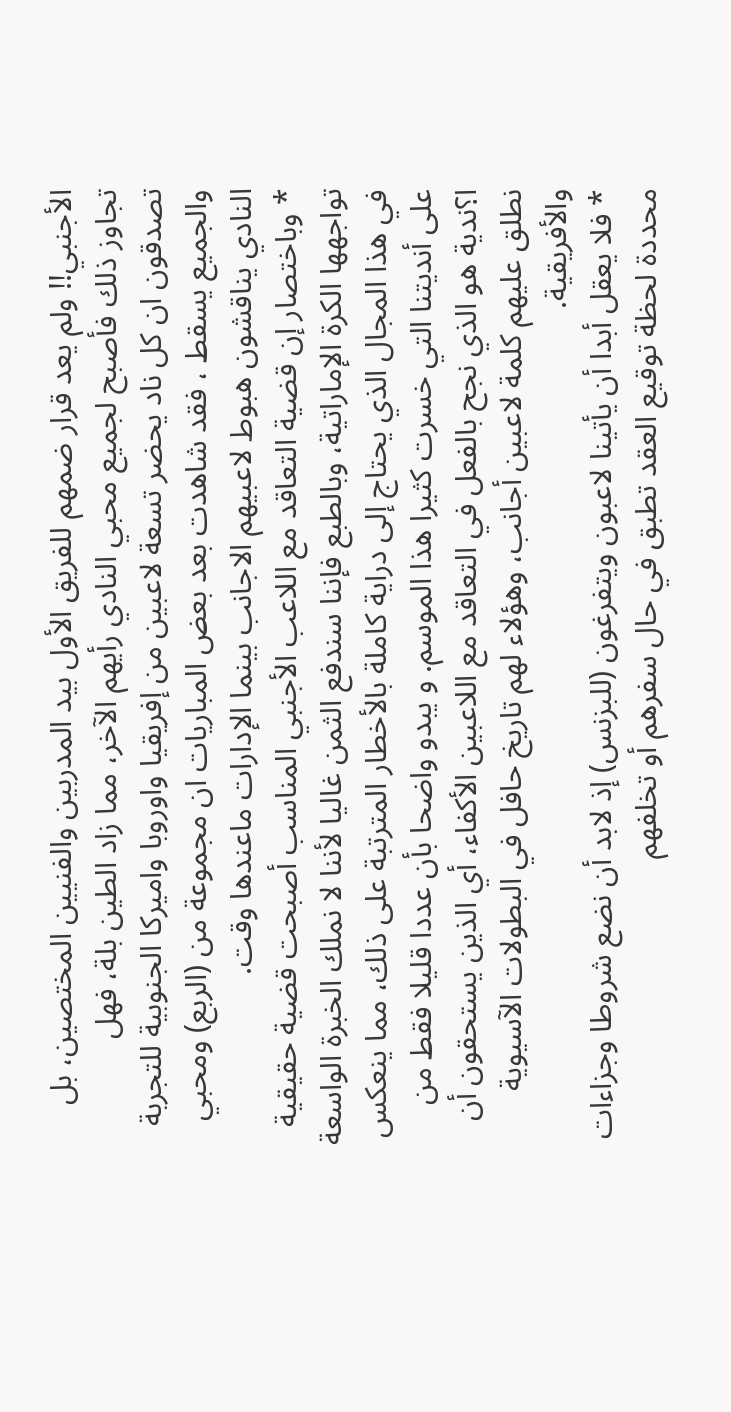الأجنبي!! ولم يعد قرار ضمهم للفريق الأول بيد المدربين والفنيين المختصين، بل تجاوز ذلك فأصبح لجميع محبي النادي رأيهم الآخر، مما زاد الطين بلة، فهل تصدقون ان كل ناد يحضر تسعة لاعبين من إفريقيا واوروبا واميركا الجنوبية للتجربة والجميع يسقط ، فقد شاهدت بعد بعض المباريات ان مجموعة من (الربع) ومحبي النادي يناقشون هبوط لاعبيهم الاجانب بينما الإدارات ماعندها وقت.
* وباختصار إن قضية التعاقد مع اللاعب الأجنبي المناسب أصبحت قضية حقيقية تواجهها الكرة الإماراتية، وبالطبع فإننا سندفع الثمن غاليا لأننا لا نملك الخبرة الواسعة في هذا المجال الذي يحتاج إلى دراية كاملة بالأخطار المترتبة على ذلك، مما ينعكس على أنديتنا التي خسرت كثيرا هذا الموسم. و يبدو واضحا بأن عددا قليلا فقط من ا؟ندية هو الذي نجح بالفعل في التعاقد مع اللاعبين الأكفاء، أي الذين يستحقون أن نطلق عليهم كلمة لاعبين أجانب، وهؤلاء لهم تاريخ حافل في البطولات الآسيوية والأفريقية.
* فلا يعقل أبدا أن يأتينا لاعبون ويتفرغون (للبزنس) إذ لابد أن نضع شروطا وجزاءات محددة لحظة توقيع العقد تطبق في حال سفرهم أو تخلفهم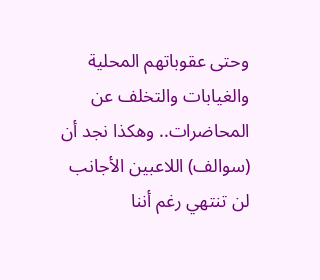وحتى عقوباتهم المحلية والغيابات والتخلف عن المحاضرات.. وهكذا نجد أن (سوالف) اللاعبين الأجانب لن تنتهي رغم أننا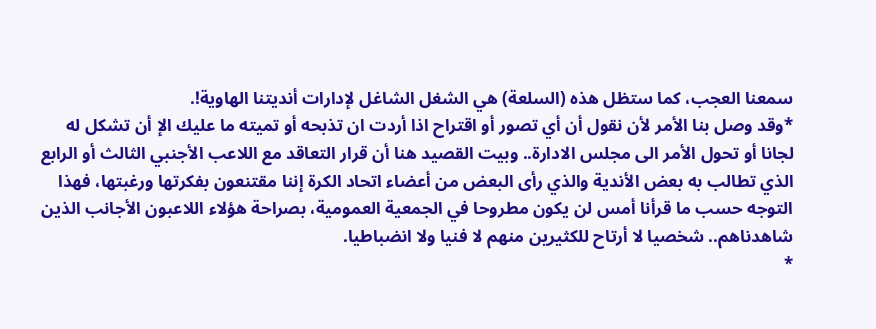سمعنا العجب، كما ستظل هذه (السلعة) هي الشغل الشاغل لإدارات أنديتنا الهاوية!.
*وقد وصل بنا الأمر لأن نقول أن أي تصور أو اقتراح اذا أردت ان تذبحه أو تميته ما عليك الإ أن تشكل له لجانا أو تحول الأمر الى مجلس الادارة.. وبيت القصيد هنا أن قرار التعاقد مع اللاعب الأجنبي الثالث أو الرابع الذي تطالب به بعض الأندية والذي رأى البعض من أعضاء اتحاد الكرة إننا مقتنعون بفكرتها ورغبتها، فهذا التوجه حسب ما قرأنا أمس لن يكون مطروحا في الجمعية العمومية، بصراحة هؤلاء اللاعبون الأجانب الذين شاهدناهم.. شخصيا لا أرتاح للكثيرين منهم لا فنيا ولا انضباطيا.
*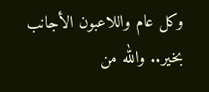وكل عام واللاعبون الأجانب بخير.. والله من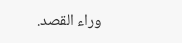وراء القصد.